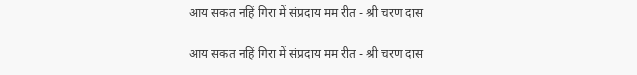आय सकत नहिं गिरा में संप्रदाय मम रीत - श्री चरण दास

आय सकत नहिं गिरा में संप्रदाय मम रीत - श्री चरण दास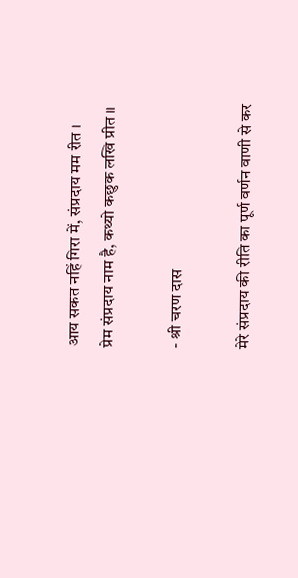आय सकत नहिं गिरा में, संप्रदाय मम रीत ।
प्रेम संप्रदाय नाम है, कथ्यो कछुक लखि प्रीत ॥

- श्री चरण दास

मेरे संप्रदाय की रीति का पूर्ण वर्णन वाणी से कर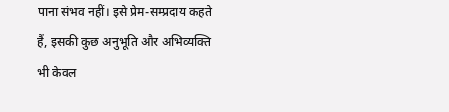पाना संभव नहीं। इसे प्रेम-सम्प्रदाय कहते हैं, इसकी कुछ अनुभूति और अभिव्यक्ति भी केवल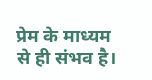प्रेम के माध्यम से ही संभव है।